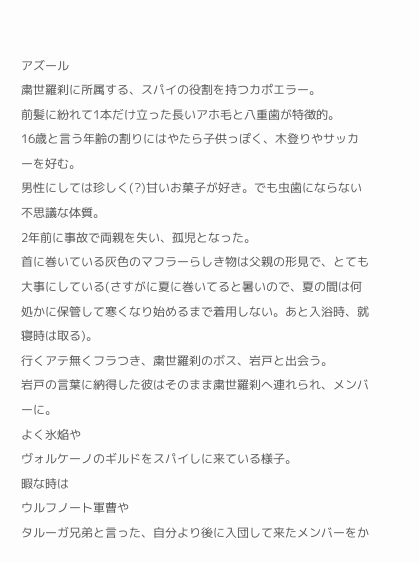アズール
粛世羅刹に所属する、スパイの役割を持つカポエラー。
前髪に紛れて1本だけ立った長いアホ毛と八重歯が特徴的。
16歳と言う年齢の割りにはやたら子供っぽく、木登りやサッカーを好む。
男性にしては珍しく(?)甘いお菓子が好き。でも虫歯にならない不思議な体質。
2年前に事故で両親を失い、孤児となった。
首に巻いている灰色のマフラーらしき物は父親の形見で、とても大事にしている(さすがに夏に巻いてると暑いので、夏の間は何処かに保管して寒くなり始めるまで着用しない。あと入浴時、就寝時は取る)。
行くアテ無くフラつき、粛世羅刹のボス、岩戸と出会う。
岩戸の言葉に納得した彼はそのまま粛世羅刹へ連れられ、メンバーに。
よく氷焔や
ヴォルケーノのギルドをスパイしに来ている様子。
暇な時は
ウルフノート軍曹や
タルーガ兄弟と言った、自分より後に入団して来たメンバーをか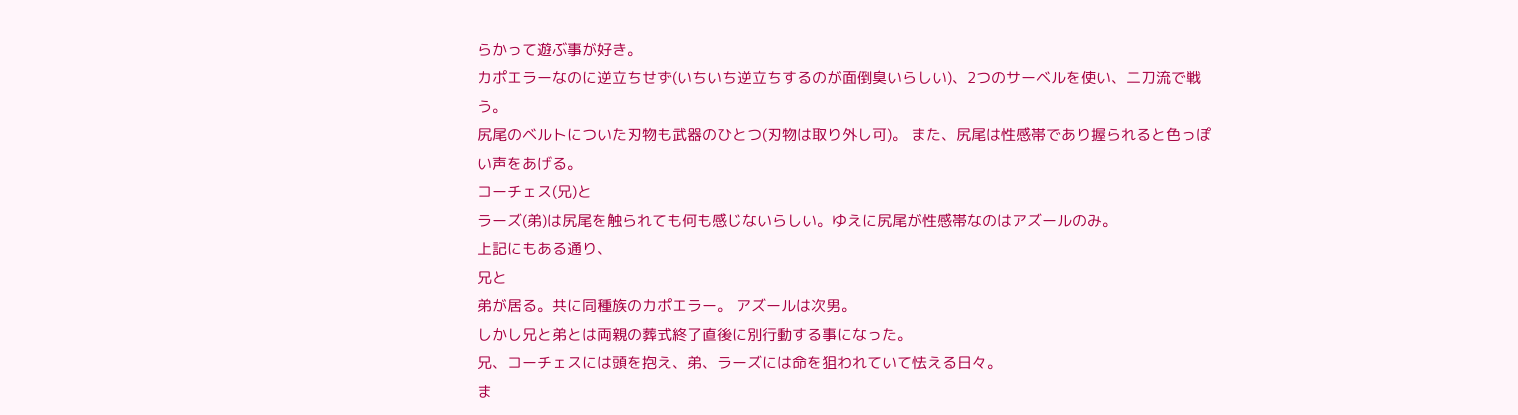らかって遊ぶ事が好き。
カポエラーなのに逆立ちせず(いちいち逆立ちするのが面倒臭いらしい)、2つのサーベルを使い、二刀流で戦う。
尻尾のベルトについた刃物も武器のひとつ(刃物は取り外し可)。 また、尻尾は性感帯であり握られると色っぽい声をあげる。
コーチェス(兄)と
ラーズ(弟)は尻尾を触られても何も感じないらしい。ゆえに尻尾が性感帯なのはアズールのみ。
上記にもある通り、
兄と
弟が居る。共に同種族のカポエラー。 アズールは次男。
しかし兄と弟とは両親の葬式終了直後に別行動する事になった。
兄、コーチェスには頭を抱え、弟、ラーズには命を狙われていて怯える日々。
ま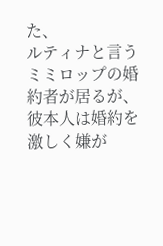た、
ルティナと言うミミロップの婚約者が居るが、彼本人は婚約を激しく嫌が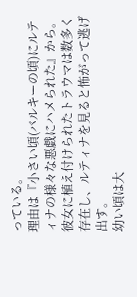っている。
理由は『小さい頃(バルキーの頃)にルティナの様々な悪戯にハメられた』から。
彼女に植え付けられたトラウマは数多く存在し、ルティナを見ると怖がって逃げ出す。
幼い頃は大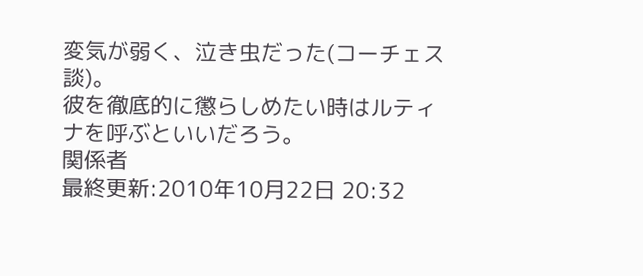変気が弱く、泣き虫だった(コーチェス談)。
彼を徹底的に懲らしめたい時はルティナを呼ぶといいだろう。
関係者
最終更新:2010年10月22日 20:32